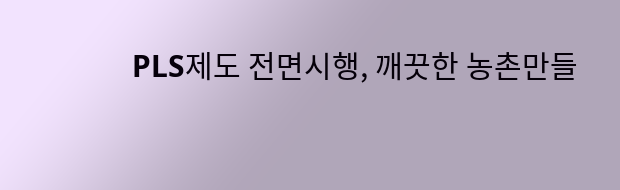PLS제도 전면시행, 깨끗한 농촌만들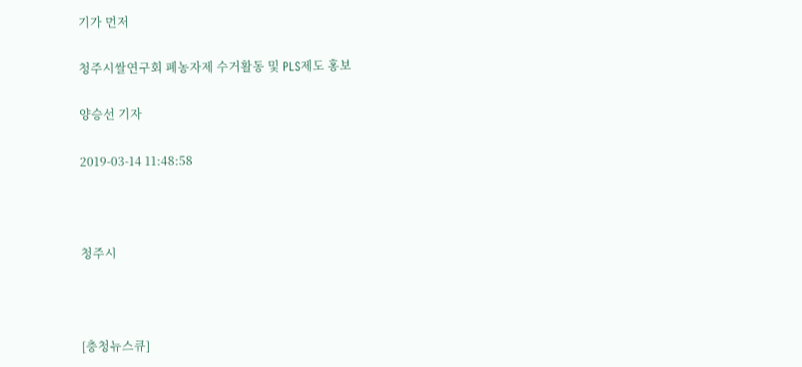기가 먼저

청주시쌀연구회 폐농자제 수거활동 및 PLS제도 홍보

양승선 기자

2019-03-14 11:48:58



청주시



[충청뉴스큐]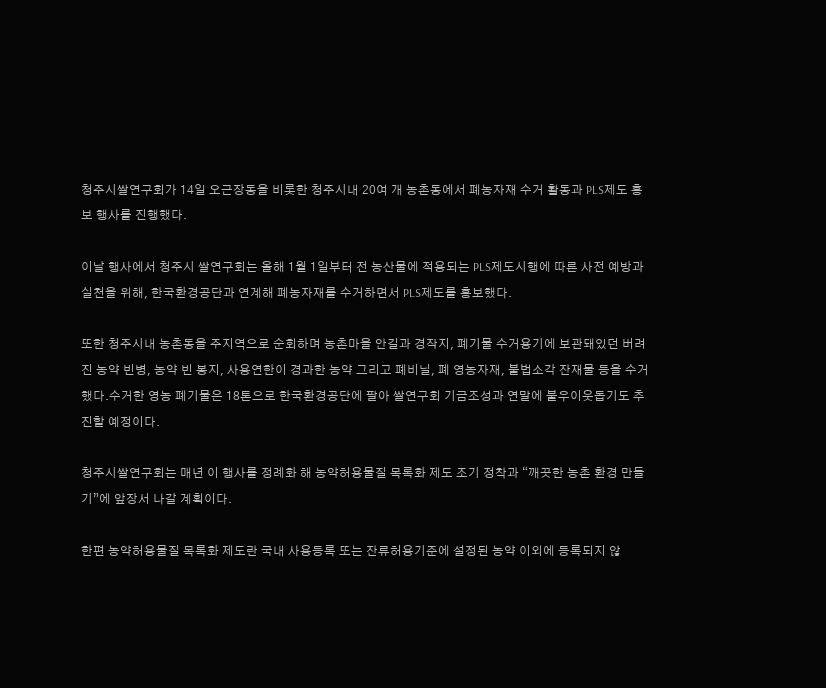청주시쌀연구회가 14일 오근장동을 비롯한 청주시내 20여 개 농촌동에서 폐농자재 수거 활동과 PLS제도 홍보 행사를 진행했다.

이날 행사에서 청주시 쌀연구회는 올해 1월 1일부터 전 농산물에 적용되는 PLS제도시행에 따른 사전 예방과 실천을 위해, 한국환경공단과 연계해 폐농자재를 수거하면서 PLS제도를 홍보했다.

또한 청주시내 농촌동을 주지역으로 순회하며 농촌마을 안길과 경작지, 폐기물 수거용기에 보관돼있던 버려진 농약 빈병, 농약 빈 봉지, 사용연한이 경과한 농약 그리고 폐비닐, 폐 영농자재, 불법소각 잔재물 등을 수거했다.수거한 영농 폐기물은 18톤으로 한국환경공단에 팔아 쌀연구회 기금조성과 연말에 불우이웃돕기도 추진할 예정이다.

청주시쌀연구회는 매년 이 행사를 정례화 해 농약허용물질 목록화 제도 조기 정착과 “깨끗한 농촌 환경 만들기”에 앞장서 나갈 계획이다.

한편 농약허용물질 목록화 제도란 국내 사용등록 또는 잔류허용기준에 설정된 농약 이외에 등록되지 않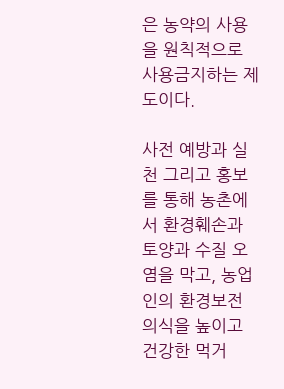은 농약의 사용을 원칙적으로 사용금지하는 제도이다.

사전 예방과 실천 그리고 홍보를 통해 농촌에서 환경훼손과 토양과 수질 오염을 막고, 농업인의 환경보전 의식을 높이고 건강한 먹거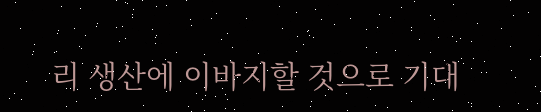리 생산에 이바지할 것으로 기대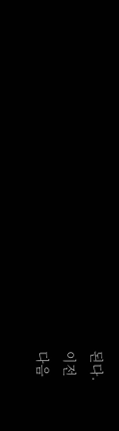된다.
이전
다음